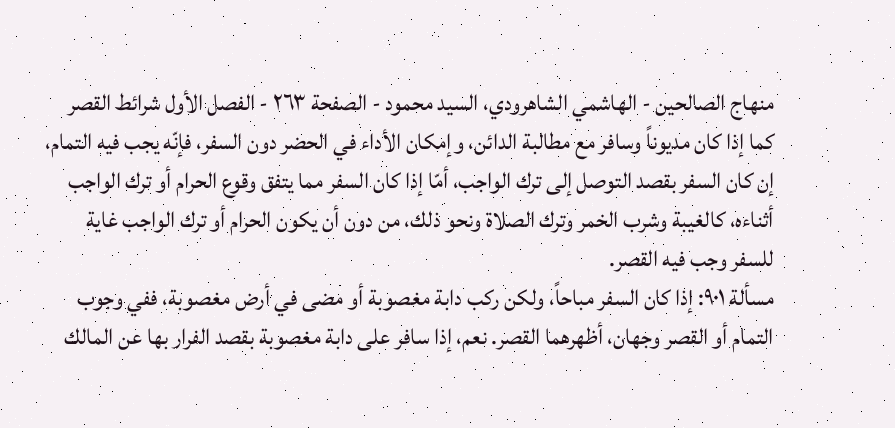منهاج الصالحين - الهاشمي الشاهرودي، السيد محمود - الصفحة ٢٦٣ - الفصل الأول شرائط القصر
كما إذا كان مديوناً وسافر مع مطالبة الدائن، وإمكان الأداء في الحضر دون السفر، فإنّه يجب فيه التمام، إن كان السفر بقصد التوصل إلى ترك الواجب، أمّا إذا كان السفر مما يتفق وقوع الحرام أو ترك الواجب أثناءه، كالغيبة وشرب الخمر وترك الصلاة ونحو ذلك، من دون أن يكون الحرام أو ترك الواجب غاية للسفر وجب فيه القصر.
مسألة ٩٠١: إذا كان السفر مباحاً، ولكن ركب دابة مغصوبة أو مضى في أرض مغصوبة، ففي وجوب التمام أو القصر وجهان، أظهرهما القصر. نعم، إذا سافر على دابة مغصوبة بقصد الفرار بها عن المالك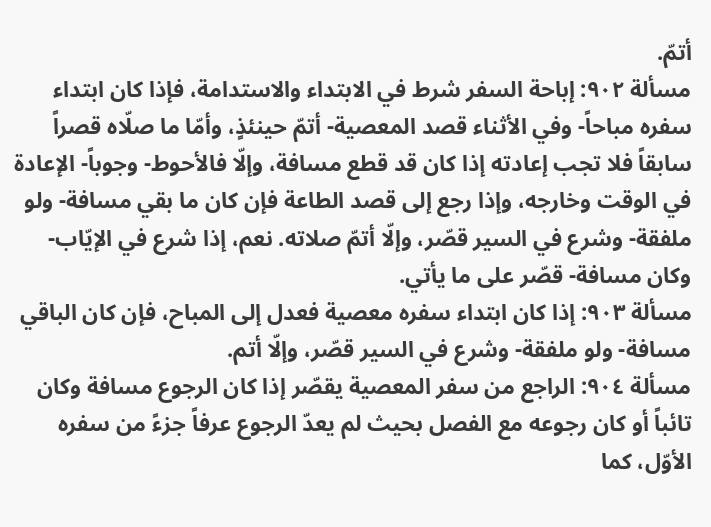أتمّ.
مسألة ٩٠٢: إباحة السفر شرط في الابتداء والاستدامة، فإذا كان ابتداء سفره مباحاً- وفي الأثناء قصد المعصية- أتمّ حينئذٍ، وأمّا ما صلّاه قصراً سابقاً فلا تجب إعادته إذا كان قد قطع مسافة، وإلّا فالأحوط- وجوباً- الإعادة في الوقت وخارجه، وإذا رجع إلى قصد الطاعة فإن كان ما بقي مسافة- ولو ملفقة- وشرع في السير قصّر، وإلّا أتمّ صلاته. نعم، إذا شرع في الإيّاب- وكان مسافة- قصّر على ما يأتي.
مسألة ٩٠٣: إذا كان ابتداء سفره معصية فعدل إلى المباح، فإن كان الباقي مسافة- ولو ملفقة- وشرع في السير قصّر، وإلّا أتم.
مسألة ٩٠٤: الراجع من سفر المعصية يقصّر إذا كان الرجوع مسافة وكان تائباً أو كان رجوعه مع الفصل بحيث لم يعدّ الرجوع عرفاً جزءً من سفره الأوّل، كما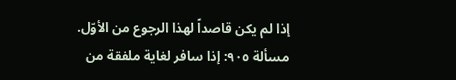إذا لم يكن قاصداً لهذا الرجوع من الأوّل.
مسألة ٩٠٥: إذا سافر لغاية ملفقة من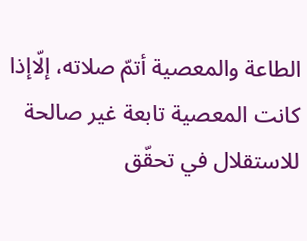الطاعة والمعصية أتمّ صلاته، إلّاإذا كانت المعصية تابعة غير صالحة للاستقلال في تحقّق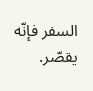السفر فإنّه يقصّر.